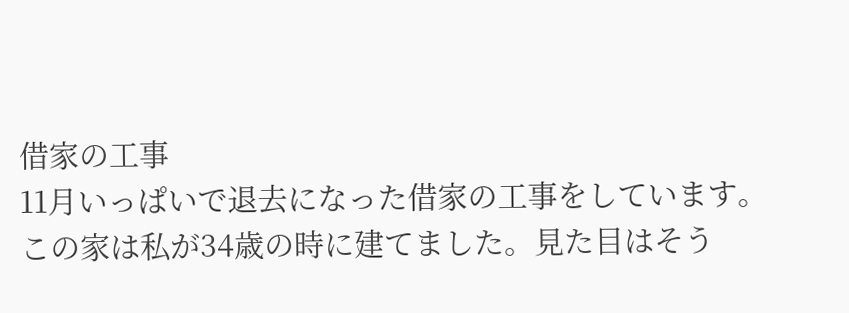借家の工事
11月いっぱいで退去になった借家の工事をしています。この家は私が34歳の時に建てました。見た目はそう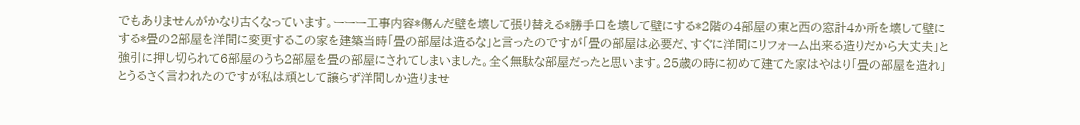でもありませんがかなり古くなっています。ーーー工事内容*傷んだ壁を壊して張り替える*勝手口を壊して壁にする*2階の4部屋の東と西の窓計4か所を壊して壁にする*畳の2部屋を洋間に変更するこの家を建築当時「畳の部屋は造るな」と言ったのですが「畳の部屋は必要だ、すぐに洋間にリフォーム出来る造りだから大丈夫」と強引に押し切られて6部屋のうち2部屋を畳の部屋にされてしまいました。全く無駄な部屋だったと思います。25歳の時に初めて建てた家はやはり「畳の部屋を造れ」とうるさく言われたのですが私は頑として譲らず洋間しか造りませ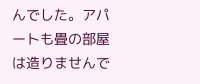んでした。アパートも畳の部屋は造りませんで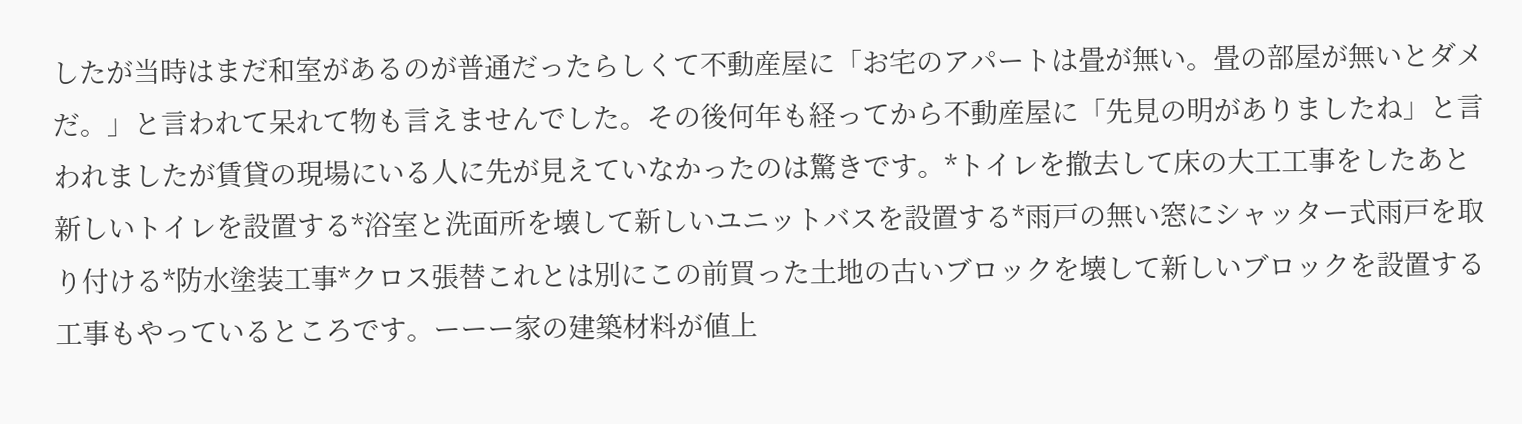したが当時はまだ和室があるのが普通だったらしくて不動産屋に「お宅のアパートは畳が無い。畳の部屋が無いとダメだ。」と言われて呆れて物も言えませんでした。その後何年も経ってから不動産屋に「先見の明がありましたね」と言われましたが賃貸の現場にいる人に先が見えていなかったのは驚きです。*トイレを撤去して床の大工工事をしたあと新しいトイレを設置する*浴室と洗面所を壊して新しいユニットバスを設置する*雨戸の無い窓にシャッター式雨戸を取り付ける*防水塗装工事*クロス張替これとは別にこの前買った土地の古いブロックを壊して新しいブロックを設置する工事もやっているところです。ーーー家の建築材料が値上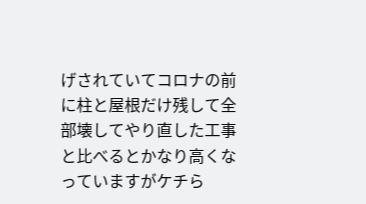げされていてコロナの前に柱と屋根だけ残して全部壊してやり直した工事と比べるとかなり高くなっていますがケチら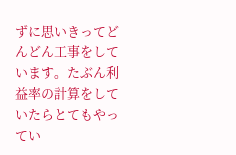ずに思いきってどんどん工事をしています。たぶん利益率の計算をしていたらとてもやってい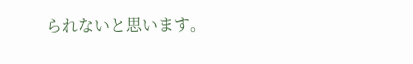られないと思います。